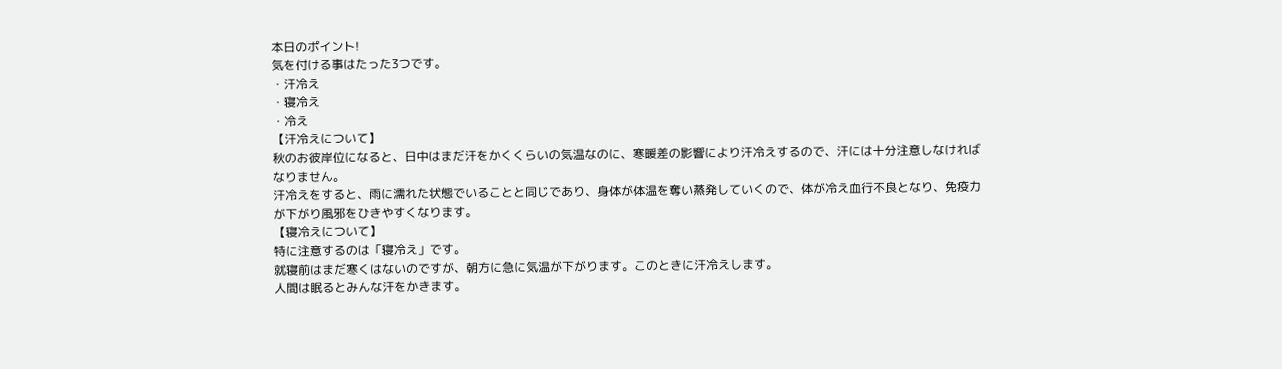本日のポイント!
気を付ける事はたった3つです。
・汗冷え
・寝冷え
・冷え
【汗冷えについて】
秋のお彼岸位になると、日中はまだ汗をかくくらいの気温なのに、寒暖差の影響により汗冷えするので、汗には十分注意しなければなりません。
汗冷えをすると、雨に濡れた状態でいることと同じであり、身体が体温を奪い蒸発していくので、体が冷え血行不良となり、免疫力が下がり風邪をひきやすくなります。
【寝冷えについて】
特に注意するのは「寝冷え」です。
就寝前はまだ寒くはないのですが、朝方に急に気温が下がります。このときに汗冷えします。
人間は眠るとみんな汗をかきます。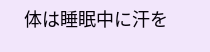体は睡眠中に汗を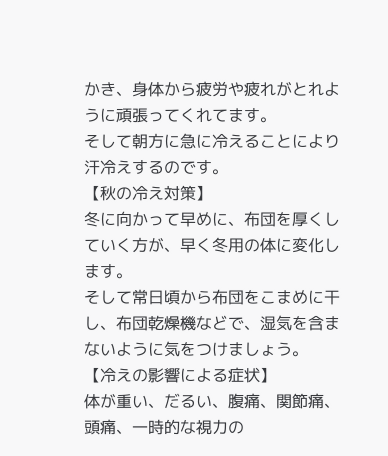かき、身体から疲労や疲れがとれように頑張ってくれてます。
そして朝方に急に冷えることにより汗冷えするのです。
【秋の冷え対策】
冬に向かって早めに、布団を厚くしていく方が、早く冬用の体に変化します。
そして常日頃から布団をこまめに干し、布団乾燥機などで、湿気を含まないように気をつけましょう。
【冷えの影響による症状】
体が重い、だるい、腹痛、関節痛、頭痛、一時的な視力の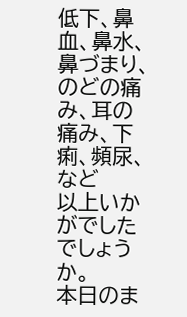低下、鼻血、鼻水、鼻づまり、のどの痛み、耳の痛み、下痢、頻尿、 など
以上いかがでしたでしょうか。
本日のま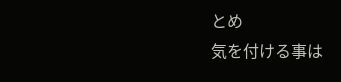とめ
気を付ける事は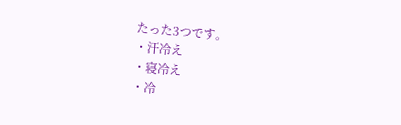たった3つです。
・汗冷え
・寝冷え
・冷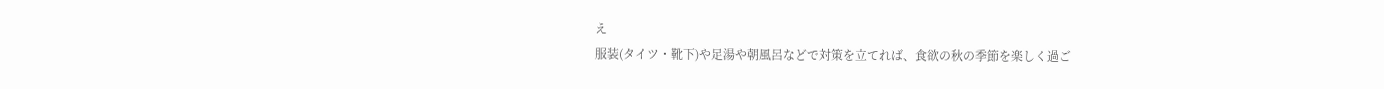え
服装(タイツ・靴下)や足湯や朝風呂などで対策を立てれば、食欲の秋の季節を楽しく過ご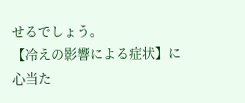せるでしょう。
【冷えの影響による症状】に心当た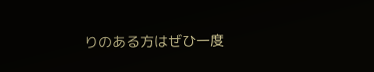りのある方はぜひ一度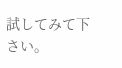試してみて下さい。